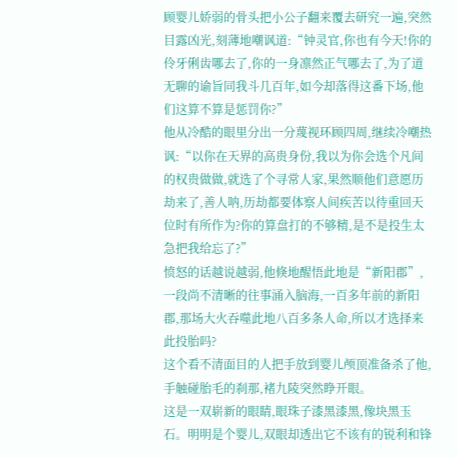顾婴儿娇弱的骨头把小公子翻来覆去研究一遍,突然目露凶光,刻薄地嘲讽道:“钟灵官,你也有今天!你的伶牙俐齿哪去了,你的一身凛然正气哪去了,为了道无聊的谕旨同我斗几百年,如今却落得这番下场,他们这算不算是惩罚你?”
他从冷酷的眼里分出一分蔑视环顾四周,继续冷嘲热讽:“以你在天界的高贵身份,我以为你会选个凡间的权贵做做,就选了个寻常人家,果然顺他们意愿历劫来了,善人呐,历劫都要体察人间疾苦以待重回天位时有所作为?你的算盘打的不够精,是不是投生太急把我给忘了?”
愤怒的话越说越弱,他倏地醒悟此地是“新阳郡”,一段尚不清晰的往事涌入脑海,一百多年前的新阳郡,那场大火吞噬此地八百多条人命,所以才选择来此投胎吗?
这个看不清面目的人把手放到婴儿颅顶准备杀了他,手触碰胎毛的刹那,褚九陵突然睁开眼。
这是一双崭新的眼睛,眼珠子漆黑漆黑,像块黑玉石。明明是个婴儿,双眼却透出它不该有的锐利和锋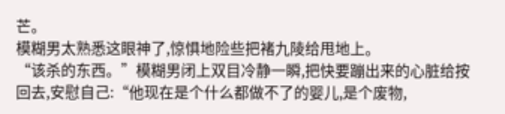芒。
模糊男太熟悉这眼神了,惊惧地险些把褚九陵给甩地上。
“该杀的东西。”模糊男闭上双目冷静一瞬,把快要蹦出来的心脏给按回去,安慰自己:“他现在是个什么都做不了的婴儿,是个废物,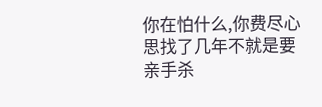你在怕什么,你费尽心思找了几年不就是要亲手杀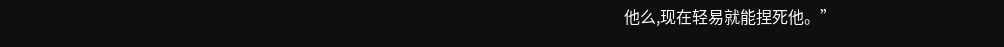他么,现在轻易就能捏死他。”